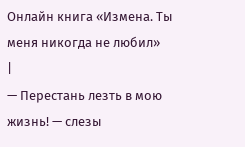Онлайн книга «Измена. Ты меня никогда не любил»
|
— Перестань лезть в мою жизнь! — слезы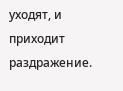уходят, и приходит раздражение.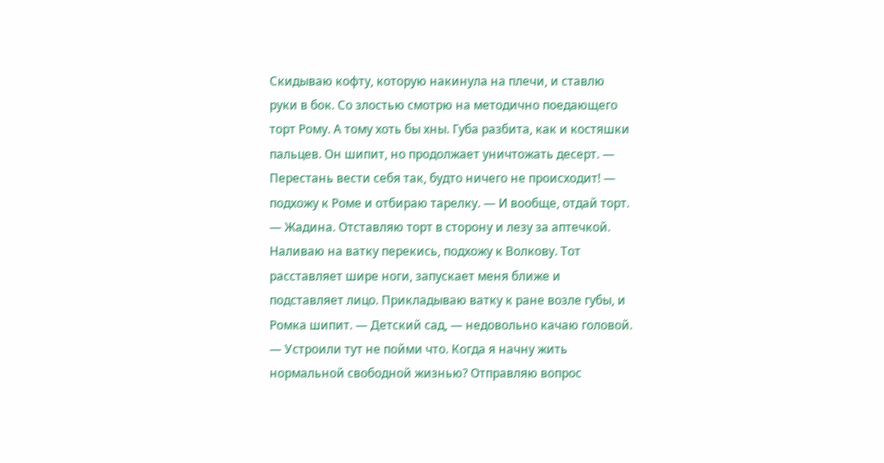Скидываю кофту, которую накинула на плечи, и ставлю руки в бок. Со злостью смотрю на методично поедающего торт Рому. А тому хоть бы хны. Губа разбита, как и костяшки пальцев. Он шипит, но продолжает уничтожать десерт. — Перестань вести себя так, будто ничего не происходит! — подхожу к Роме и отбираю тарелку. — И вообще, отдай торт. — Жадина. Отставляю торт в сторону и лезу за аптечкой. Наливаю на ватку перекись, подхожу к Волкову. Тот расставляет шире ноги, запускает меня ближе и подставляет лицо. Прикладываю ватку к ране возле губы, и Ромка шипит. — Детский сад, — недовольно качаю головой. — Устроили тут не пойми что. Когда я начну жить нормальной свободной жизнью? Отправляю вопрос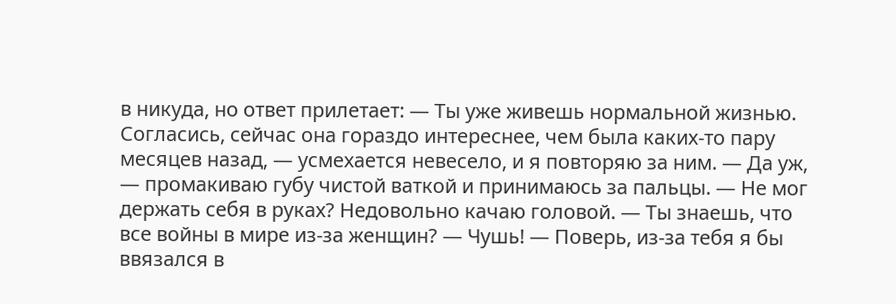в никуда, но ответ прилетает: — Ты уже живешь нормальной жизнью. Согласись, сейчас она гораздо интереснее, чем была каких-то пару месяцев назад, — усмехается невесело, и я повторяю за ним. — Да уж, — промакиваю губу чистой ваткой и принимаюсь за пальцы. — Не мог держать себя в руках? Недовольно качаю головой. — Ты знаешь, что все войны в мире из-за женщин? — Чушь! — Поверь, из-за тебя я бы ввязался в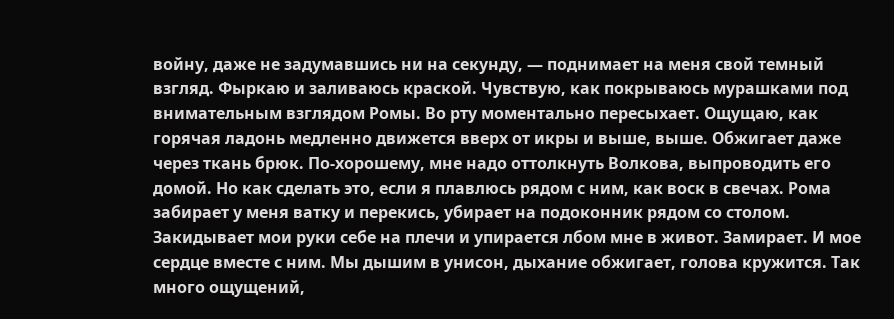войну, даже не задумавшись ни на секунду, — поднимает на меня свой темный взгляд. Фыркаю и заливаюсь краской. Чувствую, как покрываюсь мурашками под внимательным взглядом Ромы. Во рту моментально пересыхает. Ощущаю, как горячая ладонь медленно движется вверх от икры и выше, выше. Обжигает даже через ткань брюк. По-хорошему, мне надо оттолкнуть Волкова, выпроводить его домой. Но как сделать это, если я плавлюсь рядом с ним, как воск в свечах. Рома забирает у меня ватку и перекись, убирает на подоконник рядом со столом. Закидывает мои руки себе на плечи и упирается лбом мне в живот. Замирает. И мое сердце вместе с ним. Мы дышим в унисон, дыхание обжигает, голова кружится. Так много ощущений,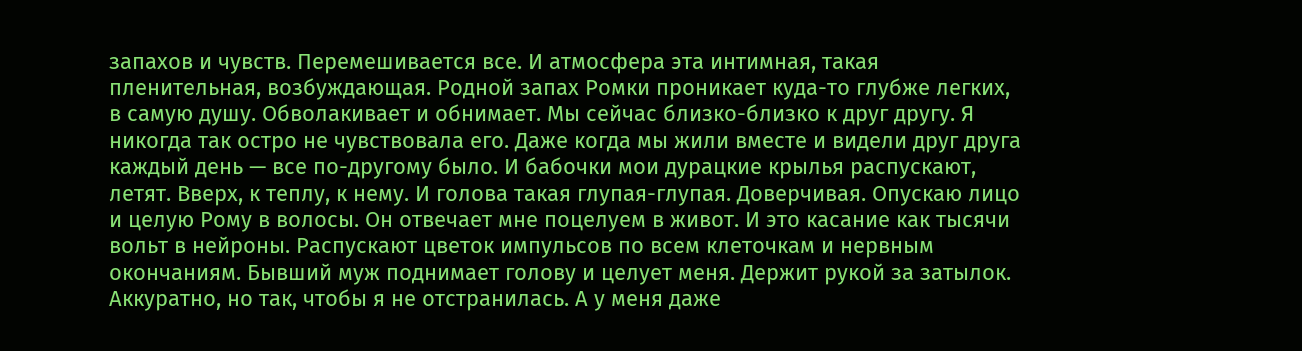запахов и чувств. Перемешивается все. И атмосфера эта интимная, такая пленительная, возбуждающая. Родной запах Ромки проникает куда-то глубже легких, в самую душу. Обволакивает и обнимает. Мы сейчас близко-близко к друг другу. Я никогда так остро не чувствовала его. Даже когда мы жили вместе и видели друг друга каждый день — все по-другому было. И бабочки мои дурацкие крылья распускают, летят. Вверх, к теплу, к нему. И голова такая глупая-глупая. Доверчивая. Опускаю лицо и целую Рому в волосы. Он отвечает мне поцелуем в живот. И это касание как тысячи вольт в нейроны. Распускают цветок импульсов по всем клеточкам и нервным окончаниям. Бывший муж поднимает голову и целует меня. Держит рукой за затылок. Аккуратно, но так, чтобы я не отстранилась. А у меня даже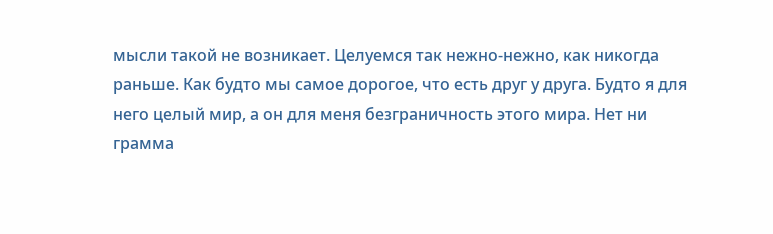мысли такой не возникает. Целуемся так нежно-нежно, как никогда раньше. Как будто мы самое дорогое, что есть друг у друга. Будто я для него целый мир, а он для меня безграничность этого мира. Нет ни грамма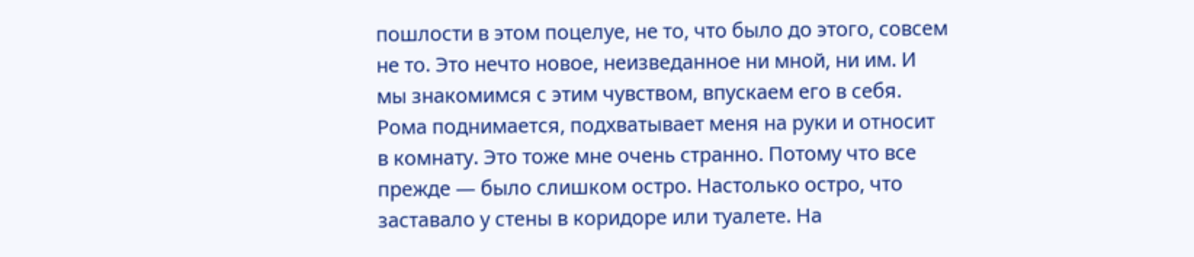пошлости в этом поцелуе, не то, что было до этого, совсем не то. Это нечто новое, неизведанное ни мной, ни им. И мы знакомимся с этим чувством, впускаем его в себя. Рома поднимается, подхватывает меня на руки и относит в комнату. Это тоже мне очень странно. Потому что все прежде — было слишком остро. Настолько остро, что заставало у стены в коридоре или туалете. На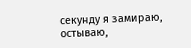секунду я замираю, остываю,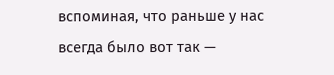вспоминая, что раньше у нас всегда было вот так —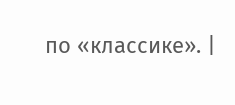по «классике». |